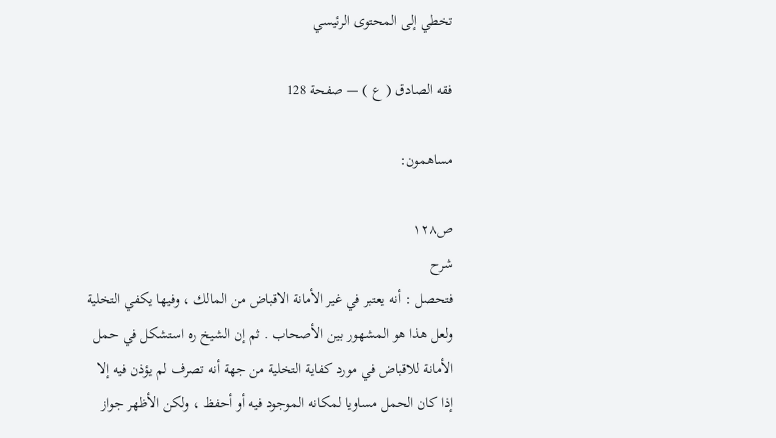تخطي إلى المحتوى الرئيسي

فقه الصادق ( ع ) — صفحة 128

مساهمون:

ص١٢٨
شرح
فتحصل : أنه يعتبر في غير الأمانة الاقباض من المالك ، وفيها يكفي التخلية ولعل هذا هو المشهور بين الأصحاب . ثم إن الشيخ ره استشكل في حمل الأمانة للاقباض في مورد كفاية التخلية من جهة أنه تصرف لم يؤذن فيه إلا إذا كان الحمل مساويا لمكانه الموجود فيه أو أحفظ ، ولكن الأظهر جواز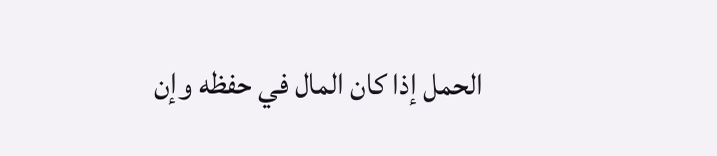الحمل إذا كان المال في حفظه وإن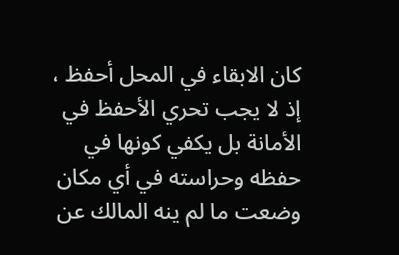كان الابقاء في المحل أحفظ ، إذ لا يجب تحري الأحفظ في الأمانة بل يكفي كونها في حفظه وحراسته في أي مكان وضعت ما لم ينه المالك عن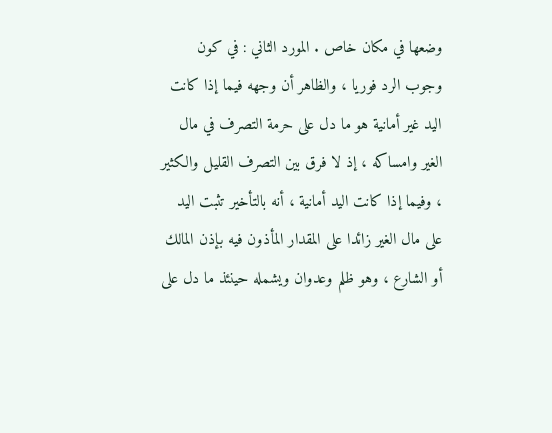وضعها في مكان خاص . المورد الثاني : في كون وجوب الرد فوريا ، والظاهر أن وجهه فيما إذا كانت اليد غير أمانية هو ما دل على حرمة التصرف في مال الغير وامساكه ، إذ لا فرق بين التصرف القليل والكثير ، وفيما إذا كانت اليد أمانية ، أنه بالتأخير تثبت اليد على مال الغير زائدا على المقدار المأذون فيه بإذن المالك أو الشارع ، وهو ظلم وعدوان ويشمله حينئذ ما دل على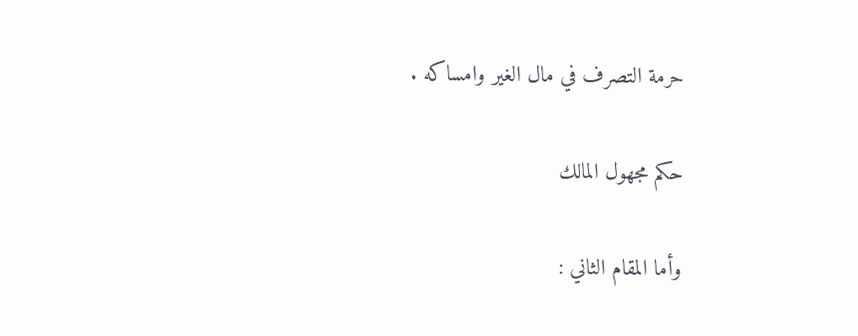حرمة التصرف في مال الغير وامساكه .

حكم مجهول المالك

وأما المقام الثاني :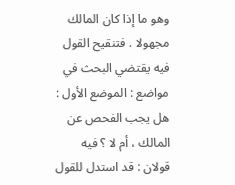وهو ما إذا كان المالك مجهولا . فتنقيح القول فيه يقتضي البحث في مواضع : الموضع الأول : هل يجب الفحص عن المالك ، أم لا ؟ فيه قولان : قد استدل للقول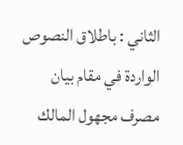الثاني : باطلاق النصوص الواردة في مقام بيان مصرف مجهول المالك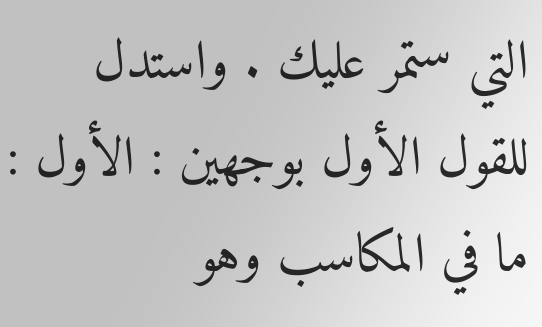التي ستمر عليك . واستدل للقول الأول بوجهين : الأول : ما في المكاسب وهو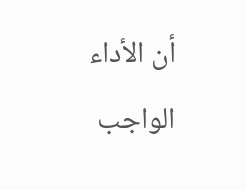أن الأداء الواجب